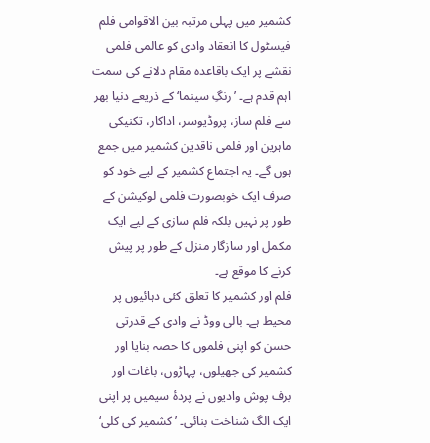کشمیر میں پہلی مرتبہ بین الاقوامی فلم فیسٹول کا انعقاد وادی کو عالمی فلمی نقشے پر ایک باقاعدہ مقام دلانے کی سمت اہم قدم ہے۔ ’رنگِ سینما‘ کے ذریعے دنیا بھر سے فلم ساز، پروڈیوسر، اداکار، تکنیکی ماہرین اور فلمی ناقدین کشمیر میں جمع ہوں گے۔ یہ اجتماع کشمیر کے لیے خود کو صرف ایک خوبصورت فلمی لوکیشن کے طور پر نہیں بلکہ فلم سازی کے لیے ایک مکمل اور سازگار منزل کے طور پر پیش کرنے کا موقع ہے۔
فلم اور کشمیر کا تعلق کئی دہائیوں پر محیط ہے۔ بالی ووڈ نے وادی کے قدرتی حسن کو اپنی فلموں کا حصہ بنایا اور کشمیر کی جھیلوں، پہاڑوں، باغات اور برف پوش وادیوں نے پردۂ سیمیں پر اپنی ایک الگ شناخت بنائی۔ ’کشمیر کی کلی‘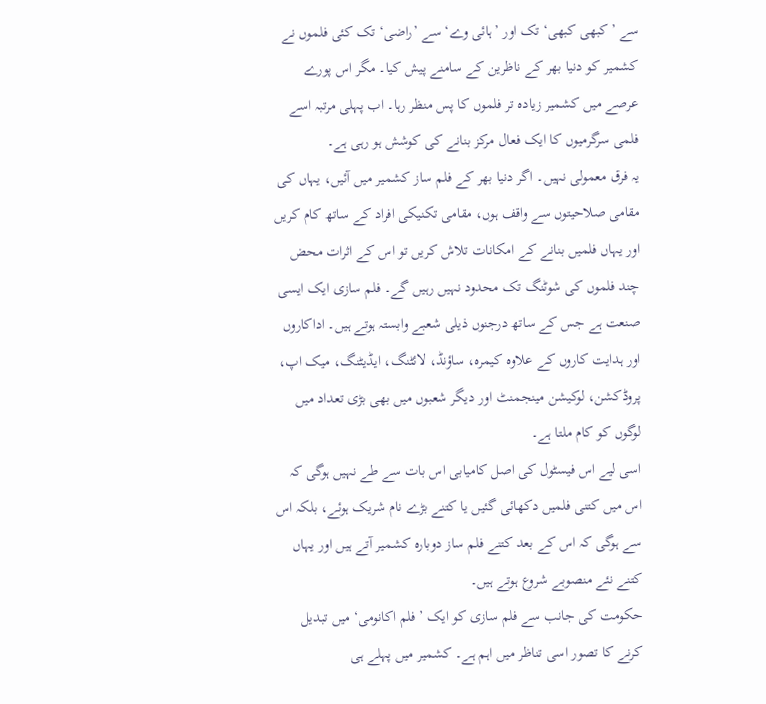سے ’کبھی کبھی‘ تک اور ’ہائی وے‘ سے ’راضی‘ تک کئی فلموں نے کشمیر کو دنیا بھر کے ناظرین کے سامنے پیش کیا۔ مگر اس پورے عرصے میں کشمیر زیادہ تر فلموں کا پس منظر رہا۔ اب پہلی مرتبہ اسے فلمی سرگرمیوں کا ایک فعال مرکز بنانے کی کوشش ہو رہی ہے۔
یہ فرق معمولی نہیں۔ اگر دنیا بھر کے فلم ساز کشمیر میں آئیں، یہاں کی مقامی صلاحیتوں سے واقف ہوں، مقامی تکنیکی افراد کے ساتھ کام کریں اور یہاں فلمیں بنانے کے امکانات تلاش کریں تو اس کے اثرات محض چند فلموں کی شوٹنگ تک محدود نہیں رہیں گے۔ فلم سازی ایک ایسی صنعت ہے جس کے ساتھ درجنوں ذیلی شعبے وابستہ ہوتے ہیں۔ اداکاروں اور ہدایت کاروں کے علاوہ کیمرہ، ساؤنڈ، لائٹنگ، ایڈیٹنگ، میک اپ، پروڈکشن، لوکیشن مینجمنٹ اور دیگر شعبوں میں بھی بڑی تعداد میں لوگوں کو کام ملتا ہے۔
اسی لیے اس فیسٹول کی اصل کامیابی اس بات سے طے نہیں ہوگی کہ اس میں کتنی فلمیں دکھائی گئیں یا کتنے بڑے نام شریک ہوئے، بلکہ اس سے ہوگی کہ اس کے بعد کتنے فلم ساز دوبارہ کشمیر آتے ہیں اور یہاں کتنے نئے منصوبے شروع ہوتے ہیں۔
حکومت کی جانب سے فلم سازی کو ایک ’فلم اکانومی‘ میں تبدیل کرنے کا تصور اسی تناظر میں اہم ہے۔ کشمیر میں پہلے ہی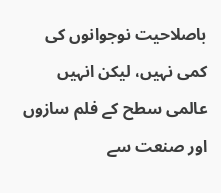باصلاحیت نوجوانوں کی کمی نہیں، لیکن انہیں عالمی سطح کے فلم سازوں اور صنعت سے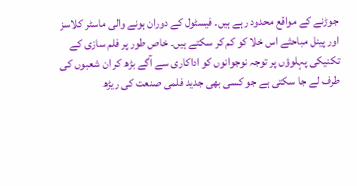جوڑنے کے مواقع محدود رہے ہیں۔ فیسٹول کے دوران ہونے والی ماسٹر کلاسز اور پینل مباحثے اس خلا کو کم کر سکتے ہیں۔ خاص طور پر فلم سازی کے تکنیکی پہلوؤں پر توجہ نوجوانوں کو اداکاری سے آگے بڑھ کر ان شعبوں کی طرف لے جا سکتی ہے جو کسی بھی جدید فلمی صنعت کی ریڑھ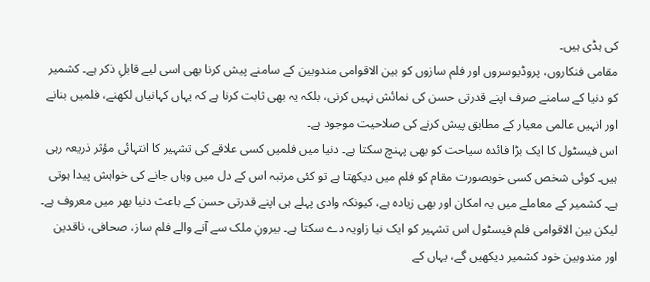کی ہڈی ہیں۔
مقامی فنکاروں، پروڈیوسروں اور فلم سازوں کو بین الاقوامی مندوبین کے سامنے پیش کرنا بھی اسی لیے قابلِ ذکر ہے۔ کشمیر کو دنیا کے سامنے صرف اپنے قدرتی حسن کی نمائش نہیں کرنی، بلکہ یہ بھی ثابت کرنا ہے کہ یہاں کہانیاں لکھنے، فلمیں بنانے اور انہیں عالمی معیار کے مطابق پیش کرنے کی صلاحیت موجود ہے۔
اس فیسٹول کا ایک بڑا فائدہ سیاحت کو بھی پہنچ سکتا ہے۔ دنیا میں فلمیں کسی علاقے کی تشہیر کا انتہائی مؤثر ذریعہ رہی ہیں۔ کوئی شخص کسی خوبصورت مقام کو فلم میں دیکھتا ہے تو کئی مرتبہ اس کے دل میں وہاں جانے کی خواہش پیدا ہوتی ہے۔ کشمیر کے معاملے میں یہ امکان اور بھی زیادہ ہے، کیونکہ وادی پہلے ہی اپنے قدرتی حسن کے باعث دنیا بھر میں معروف ہے۔
لیکن بین الاقوامی فلم فیسٹول اس تشہیر کو ایک نیا زاویہ دے سکتا ہے۔ بیرونِ ملک سے آنے والے فلم ساز، صحافی، ناقدین اور مندوبین خود کشمیر دیکھیں گے، یہاں کے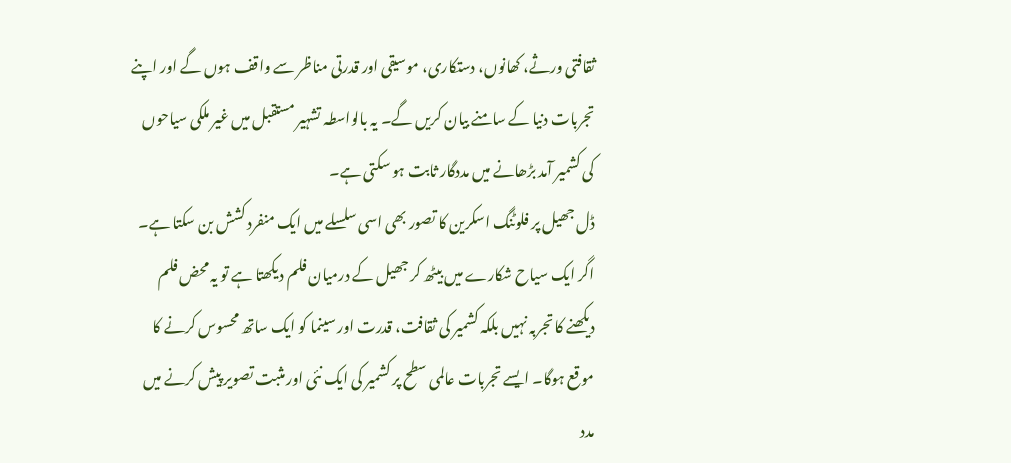ثقافتی ورثے، کھانوں، دستکاری، موسیقی اور قدرتی مناظر سے واقف ہوں گے اور اپنے تجربات دنیا کے سامنے بیان کریں گے۔ یہ بالواسطہ تشہیر مستقبل میں غیر ملکی سیاحوں کی کشمیر آمد بڑھانے میں مددگار ثابت ہو سکتی ہے۔
ڈل جھیل پر فلوٹنگ اسکرین کا تصور بھی اسی سلسلے میں ایک منفرد کشش بن سکتا ہے۔ اگر ایک سیاح شکارے میں بیٹھ کر جھیل کے درمیان فلم دیکھتا ہے تو یہ محض فلم دیکھنے کا تجربہ نہیں بلکہ کشمیر کی ثقافت، قدرت اور سینما کو ایک ساتھ محسوس کرنے کا موقع ہوگا۔ ایسے تجربات عالمی سطح پر کشمیر کی ایک نئی اور مثبت تصویر پیش کرنے میں مدد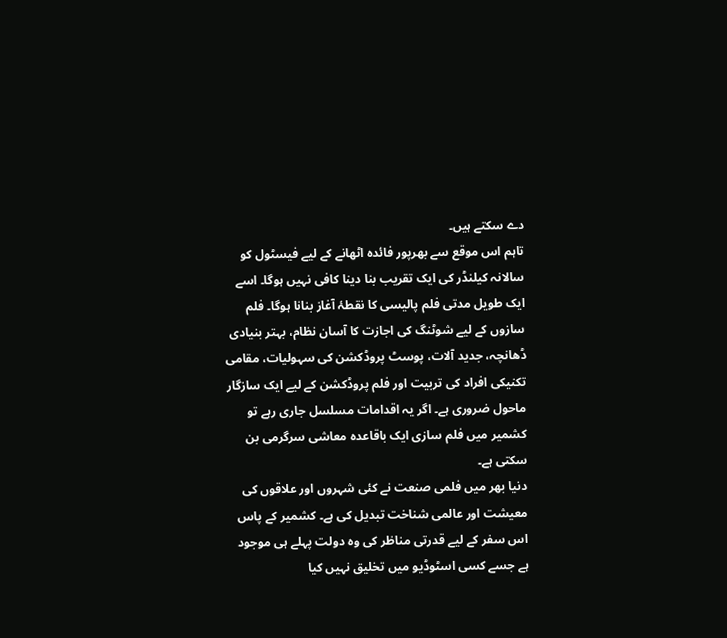دے سکتے ہیں۔
تاہم اس موقع سے بھرپور فائدہ اٹھانے کے لیے فیسٹول کو سالانہ کیلنڈر کی ایک تقریب بنا دینا کافی نہیں ہوگا۔ اسے ایک طویل مدتی فلم پالیسی کا نقطۂ آغاز بنانا ہوگا۔ فلم سازوں کے لیے شوٹنگ کی اجازت کا آسان نظام، بہتر بنیادی ڈھانچہ، جدید آلات، پوسٹ پروڈکشن کی سہولیات، مقامی تکنیکی افراد کی تربیت اور فلم پروڈکشن کے لیے ایک سازگار ماحول ضروری ہے۔ اگر یہ اقدامات مسلسل جاری رہے تو کشمیر میں فلم سازی ایک باقاعدہ معاشی سرگرمی بن سکتی ہے۔
دنیا بھر میں فلمی صنعت نے کئی شہروں اور علاقوں کی معیشت اور عالمی شناخت تبدیل کی ہے۔ کشمیر کے پاس اس سفر کے لیے قدرتی مناظر کی وہ دولت پہلے ہی موجود ہے جسے کسی اسٹوڈیو میں تخلیق نہیں کیا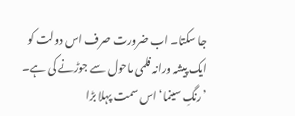جا سکتا۔ اب ضرورت صرف اس دولت کو ایک پیشہ ورانہ فلمی ماحول سے جوڑنے کی ہے۔
’رنگِ سینما‘ اس سمت پہلا بڑا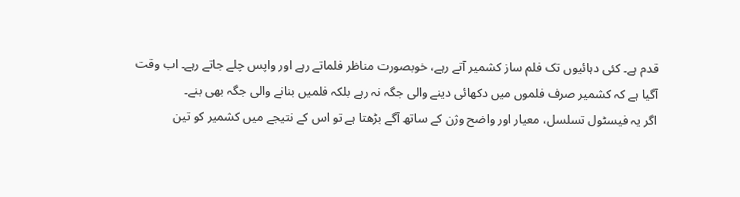قدم ہے۔ کئی دہائیوں تک فلم ساز کشمیر آتے رہے، خوبصورت مناظر فلماتے رہے اور واپس چلے جاتے رہے۔ اب وقت آگیا ہے کہ کشمیر صرف فلموں میں دکھائی دینے والی جگہ نہ رہے بلکہ فلمیں بنانے والی جگہ بھی بنے۔
اگر یہ فیسٹول تسلسل، معیار اور واضح وژن کے ساتھ آگے بڑھتا ہے تو اس کے نتیجے میں کشمیر کو تین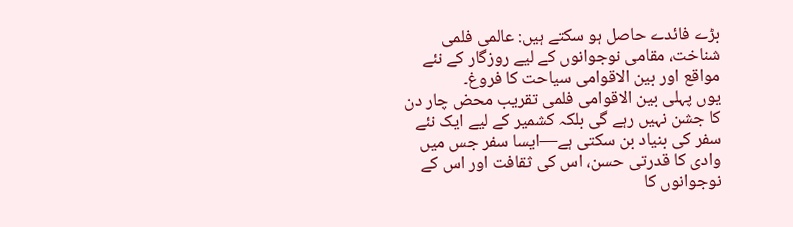بڑے فائدے حاصل ہو سکتے ہیں: عالمی فلمی شناخت، مقامی نوجوانوں کے لیے روزگار کے نئے مواقع اور بین الاقوامی سیاحت کا فروغ۔
یوں پہلی بین الاقوامی فلمی تقریب محض چار دن کا جشن نہیں رہے گی بلکہ کشمیر کے لیے ایک نئے سفر کی بنیاد بن سکتی ہے—ایسا سفر جس میں وادی کا قدرتی حسن، اس کی ثقافت اور اس کے نوجوانوں کا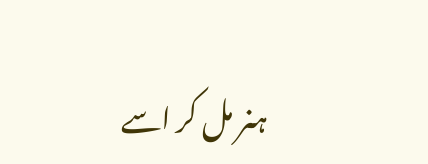ہنر مل کر اسے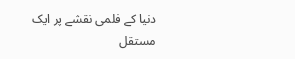دنیا کے فلمی نقشے پر ایک مستقل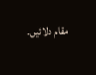مقام دلائیں۔